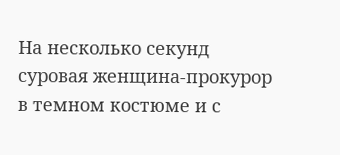На несколько секунд суровая женщина-прокурор в темном костюме и с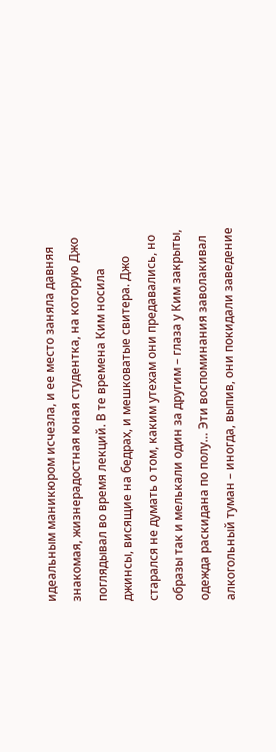идеальным маникюром исчезла, и ее место заняла давняя знакомая, жизнерадостная юная студентка, на которую Джо поглядывал во время лекций. В те времена Ким носила джинсы, висящие на бедрах, и мешковатые свитера. Джо старался не думать о том, каким утехам они предавались, но образы так и мелькали один за другим – глаза у Ким закрыты, одежда раскидана по полу… Эти воспоминания заволакивал алкогольный туман – иногда, выпив, они покидали заведение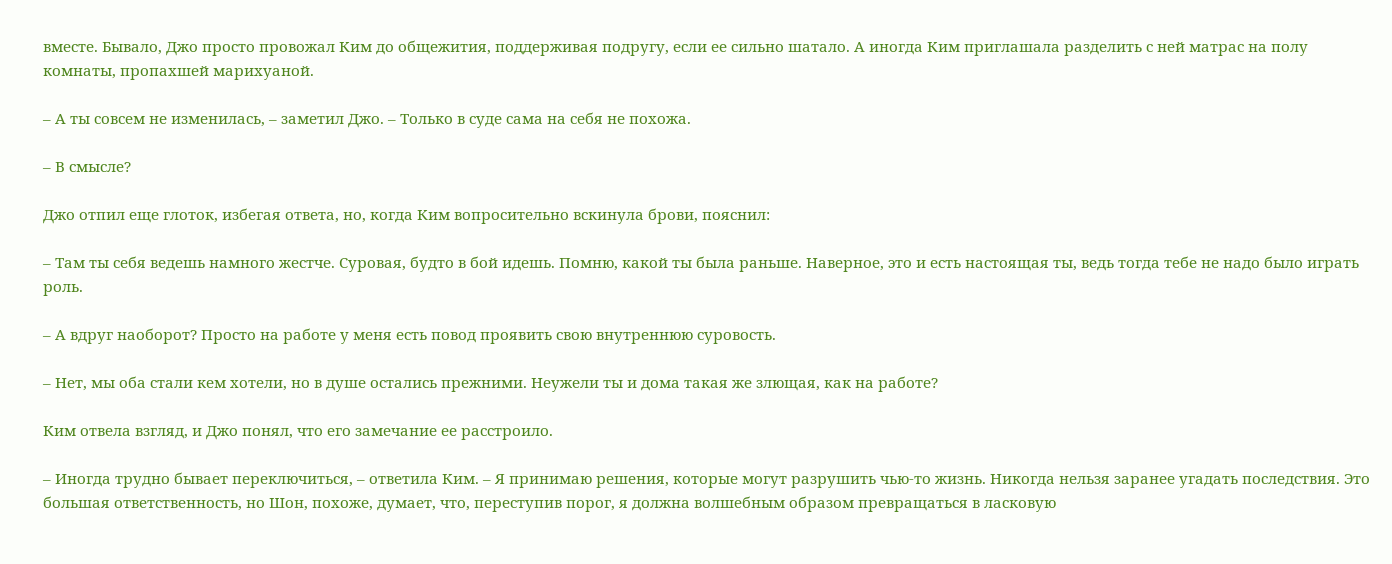вместе. Бывало, Джо просто провожал Ким до общежития, поддерживая подругу, если ее сильно шатало. А иногда Ким приглашала разделить с ней матрас на полу комнаты, пропахшей марихуаной.

– А ты совсем не изменилась, – заметил Джо. – Только в суде сама на себя не похожа.

– В смысле?

Джо отпил еще глоток, избегая ответа, но, когда Ким вопросительно вскинула брови, пояснил:

– Там ты себя ведешь намного жестче. Суровая, будто в бой идешь. Помню, какой ты была раньше. Наверное, это и есть настоящая ты, ведь тогда тебе не надо было играть роль.

– А вдруг наоборот? Просто на работе у меня есть повод проявить свою внутреннюю суровость.

– Нет, мы оба стали кем хотели, но в душе остались прежними. Неужели ты и дома такая же злющая, как на работе?

Ким отвела взгляд, и Джо понял, что его замечание ее расстроило.

– Иногда трудно бывает переключиться, – ответила Ким. – Я принимаю решения, которые могут разрушить чью-то жизнь. Никогда нельзя заранее угадать последствия. Это большая ответственность, но Шон, похоже, думает, что, переступив порог, я должна волшебным образом превращаться в ласковую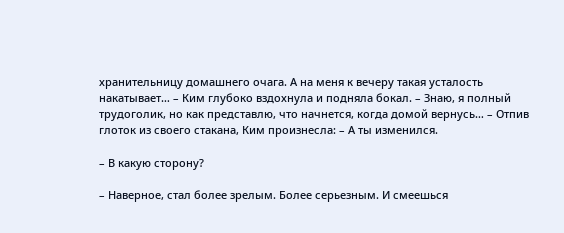хранительницу домашнего очага. А на меня к вечеру такая усталость накатывает… – Ким глубоко вздохнула и подняла бокал. – Знаю, я полный трудоголик, но как представлю, что начнется, когда домой вернусь… – Отпив глоток из своего стакана, Ким произнесла: – А ты изменился.

– В какую сторону?

– Наверное, стал более зрелым. Более серьезным. И смеешься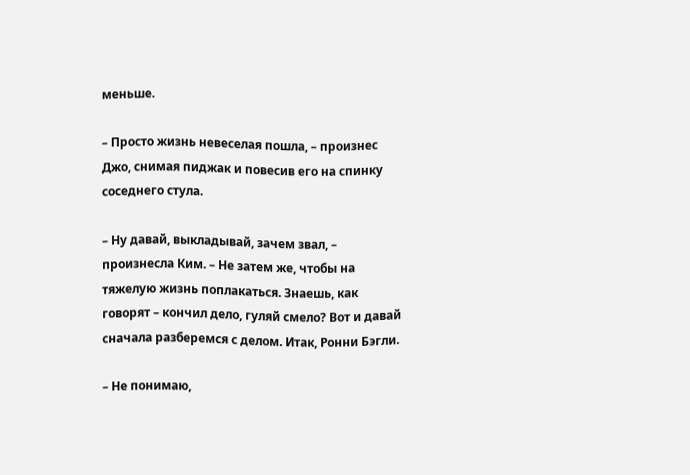меньше.

– Просто жизнь невеселая пошла, – произнес Джо, снимая пиджак и повесив его на спинку соседнего стула.

– Ну давай, выкладывай, зачем звал, – произнесла Ким. – Не затем же, чтобы на тяжелую жизнь поплакаться. Знаешь, как говорят – кончил дело, гуляй смело? Вот и давай сначала разберемся с делом. Итак, Ронни Бэгли.

– Не понимаю,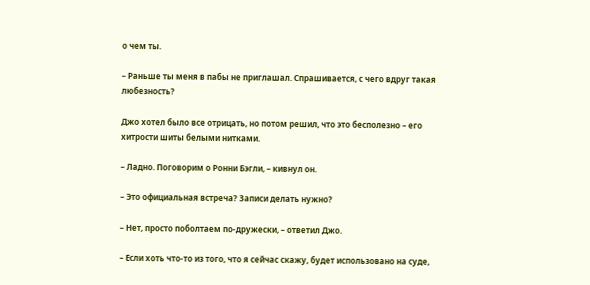о чем ты.

– Раньше ты меня в пабы не приглашал. Спрашивается, с чего вдруг такая любезность?

Джо хотел было все отрицать, но потом решил, что это бесполезно – его хитрости шиты белыми нитками.

– Ладно. Поговорим о Ронни Бэгли, – кивнул он.

– Это официальная встреча? Записи делать нужно?

– Нет, просто поболтаем по-дружески, – ответил Джо.

– Если хоть что-то из того, что я сейчас скажу, будет использовано на суде,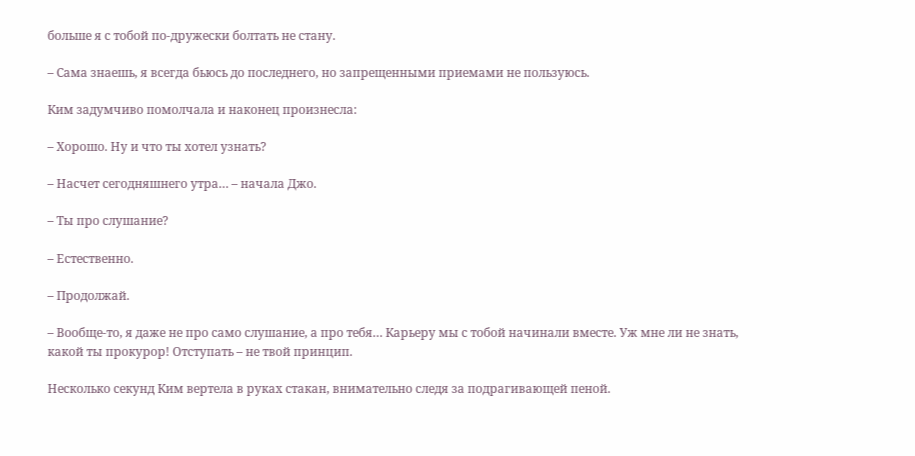больше я с тобой по-дружески болтать не стану.

– Сама знаешь, я всегда бьюсь до последнего, но запрещенными приемами не пользуюсь.

Ким задумчиво помолчала и наконец произнесла:

– Хорошо. Ну и что ты хотел узнать?

– Насчет сегодняшнего утра… – начала Джо.

– Ты про слушание?

– Естественно.

– Продолжай.

– Вообще-то, я даже не про само слушание, а про тебя… Карьеру мы с тобой начинали вместе. Уж мне ли не знать, какой ты прокурор! Отступать – не твой принцип.

Несколько секунд Ким вертела в руках стакан, внимательно следя за подрагивающей пеной.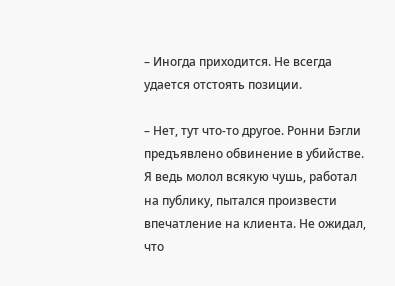– Иногда приходится. Не всегда удается отстоять позиции.

– Нет, тут что-то другое. Ронни Бэгли предъявлено обвинение в убийстве. Я ведь молол всякую чушь, работал на публику, пытался произвести впечатление на клиента. Не ожидал, что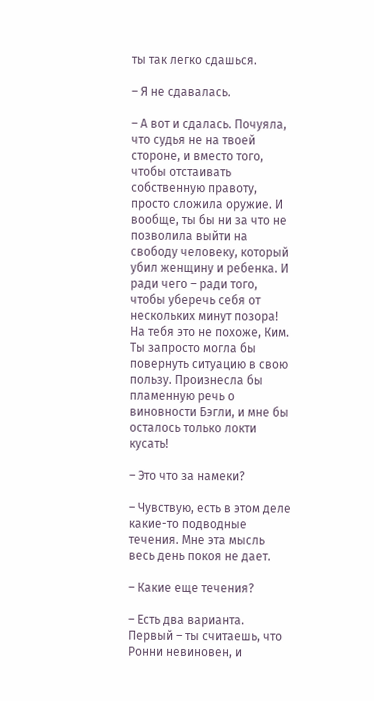ты так легко сдашься.

– Я не сдавалась.

– А вот и сдалась. Почуяла, что судья не на твоей стороне, и вместо того, чтобы отстаивать собственную правоту, просто сложила оружие. И вообще, ты бы ни за что не позволила выйти на свободу человеку, который убил женщину и ребенка. И ради чего – ради того, чтобы уберечь себя от нескольких минут позора! На тебя это не похоже, Ким. Ты запросто могла бы повернуть ситуацию в свою пользу. Произнесла бы пламенную речь о виновности Бэгли, и мне бы осталось только локти кусать!

– Это что за намеки?

– Чувствую, есть в этом деле какие-то подводные течения. Мне эта мысль весь день покоя не дает.

– Какие еще течения?

– Есть два варианта. Первый – ты считаешь, что Ронни невиновен, и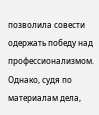позволила совести одержать победу над профессионализмом. Однако, судя по материалам дела,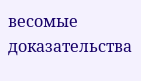весомые доказательства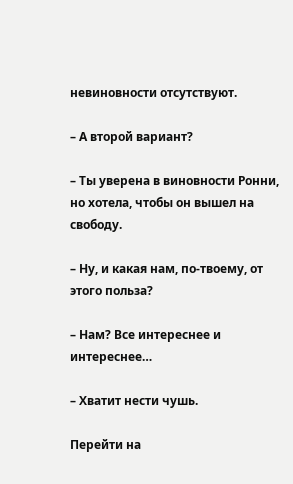невиновности отсутствуют.

– А второй вариант?

– Ты уверена в виновности Ронни, но хотела, чтобы он вышел на свободу.

– Ну, и какая нам, по-твоему, от этого польза?

– Нам? Все интереснее и интереснее…

– Хватит нести чушь.

Перейти на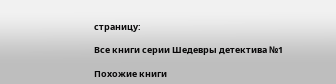страницу:

Все книги серии Шедевры детектива №1

Похожие книги